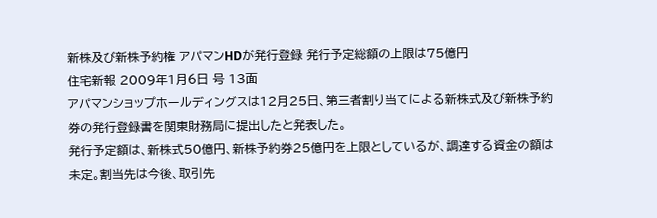新株及び新株予約権 アパマンHDが発行登録 発行予定総額の上限は75億円
住宅新報 2009年1月6日 号 13面
アパマンショップホールディングスは12月25日、第三者割り当てによる新株式及び新株予約券の発行登録書を関東財務局に提出したと発表した。
発行予定額は、新株式50億円、新株予約券25億円を上限としているが、調達する資金の額は未定。割当先は今後、取引先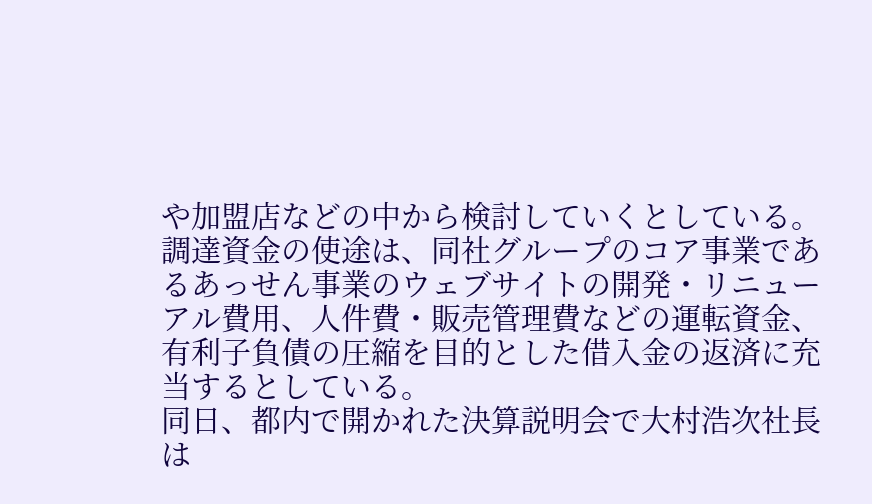や加盟店などの中から検討していくとしている。
調達資金の使途は、同社グループのコア事業であるあっせん事業のウェブサイトの開発・リニューアル費用、人件費・販売管理費などの運転資金、有利子負債の圧縮を目的とした借入金の返済に充当するとしている。
同日、都内で開かれた決算説明会で大村浩次社長は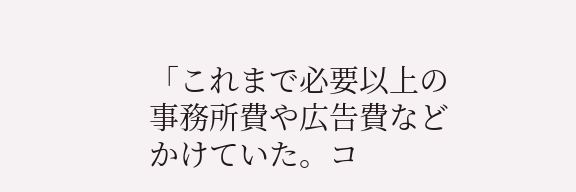「これまで必要以上の事務所費や広告費などかけていた。コ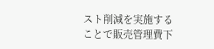スト削減を実施することで販売管理費下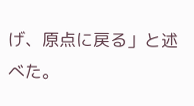げ、原点に戻る」と述べた。